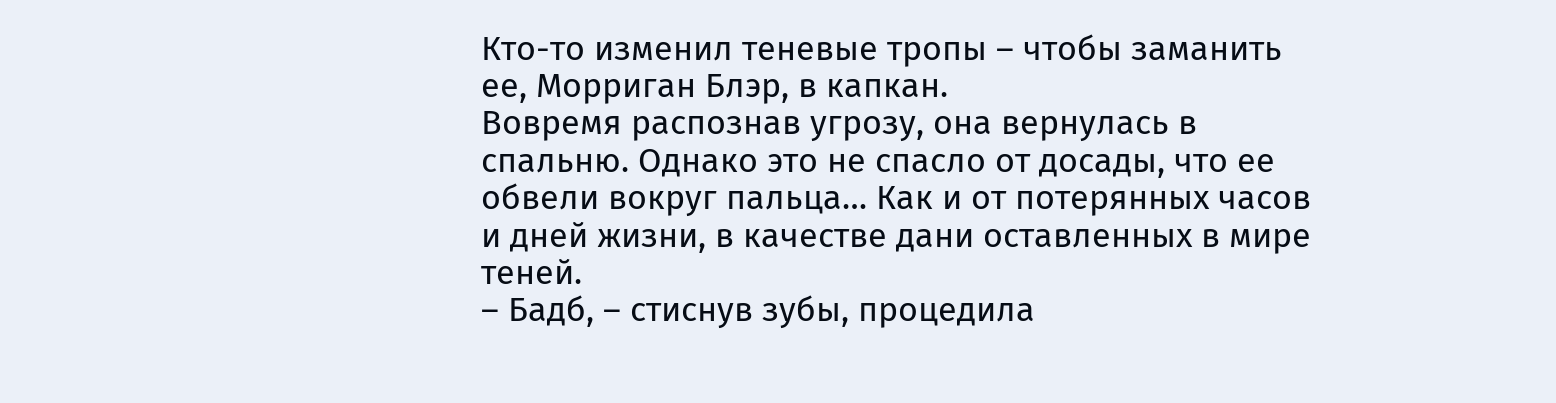Кто-то изменил теневые тропы – чтобы заманить ее, Морриган Блэр, в капкан.
Вовремя распознав угрозу, она вернулась в спальню. Однако это не спасло от досады, что ее обвели вокруг пальца… Как и от потерянных часов и дней жизни, в качестве дани оставленных в мире теней.
– Бадб, – стиснув зубы, процедила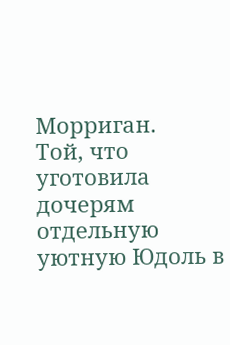Морриган.
Той, что уготовила дочерям отдельную уютную Юдоль в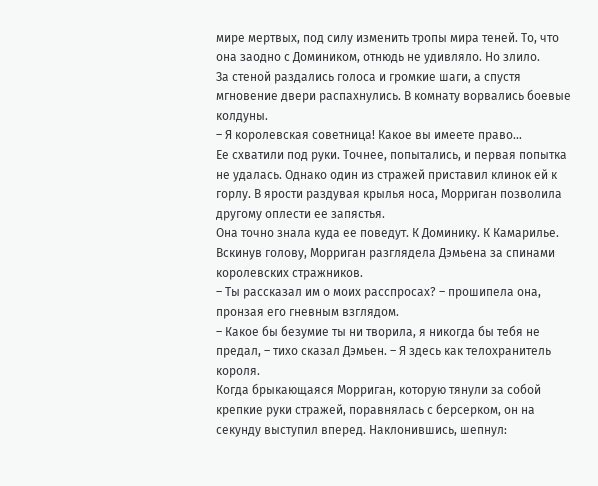мире мертвых, под силу изменить тропы мира теней. То, что она заодно с Домиником, отнюдь не удивляло. Но злило.
За стеной раздались голоса и громкие шаги, а спустя мгновение двери распахнулись. В комнату ворвались боевые колдуны.
– Я королевская советница! Какое вы имеете право…
Ее схватили под руки. Точнее, попытались, и первая попытка не удалась. Однако один из стражей приставил клинок ей к горлу. В ярости раздувая крылья носа, Морриган позволила другому оплести ее запястья.
Она точно знала куда ее поведут. К Доминику. К Камарилье.
Вскинув голову, Морриган разглядела Дэмьена за спинами королевских стражников.
– Ты рассказал им о моих расспросах? – прошипела она, пронзая его гневным взглядом.
– Какое бы безумие ты ни творила, я никогда бы тебя не предал, – тихо сказал Дэмьен. – Я здесь как телохранитель короля.
Когда брыкающаяся Морриган, которую тянули за собой крепкие руки стражей, поравнялась с берсерком, он на секунду выступил вперед. Наклонившись, шепнул: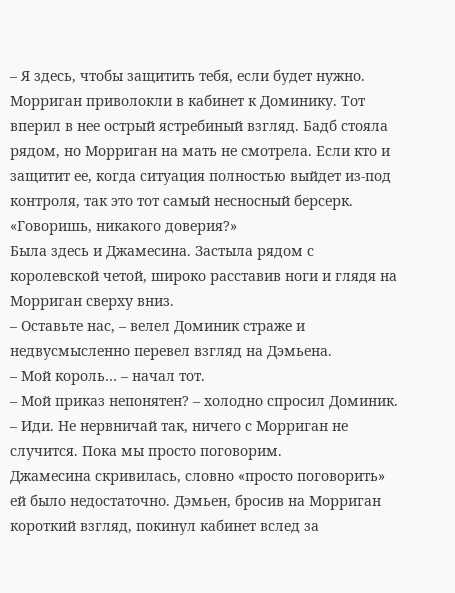– Я здесь, чтобы защитить тебя, если будет нужно.
Морриган приволокли в кабинет к Доминику. Тот вперил в нее острый ястребиный взгляд. Бадб стояла рядом, но Морриган на мать не смотрела. Если кто и защитит ее, когда ситуация полностью выйдет из-под контроля, так это тот самый несносный берсерк.
«Говоришь, никакого доверия?»
Была здесь и Джамесина. Застыла рядом с королевской четой, широко расставив ноги и глядя на Морриган сверху вниз.
– Оставьте нас, – велел Доминик страже и недвусмысленно перевел взгляд на Дэмьена.
– Мой король… – начал тот.
– Мой приказ непонятен? – холодно спросил Доминик. – Иди. Не нервничай так, ничего с Морриган не случится. Пока мы просто поговорим.
Джамесина скривилась, словно «просто поговорить» ей было недостаточно. Дэмьен, бросив на Морриган короткий взгляд, покинул кабинет вслед за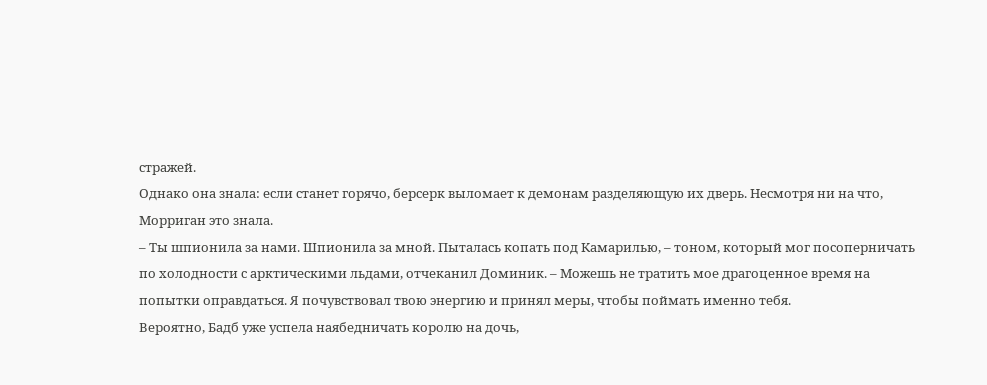стражей.
Однако она знала: если станет горячо, берсерк выломает к демонам разделяющую их дверь. Несмотря ни на что, Морриган это знала.
– Ты шпионила за нами. Шпионила за мной. Пыталась копать под Камарилью, – тоном, который мог посоперничать по холодности с арктическими льдами, отчеканил Доминик. – Можешь не тратить мое драгоценное время на попытки оправдаться. Я почувствовал твою энергию и принял меры, чтобы поймать именно тебя.
Вероятно, Бадб уже успела наябедничать королю на дочь,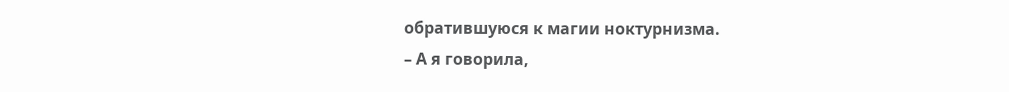обратившуюся к магии ноктурнизма.
– А я говорила,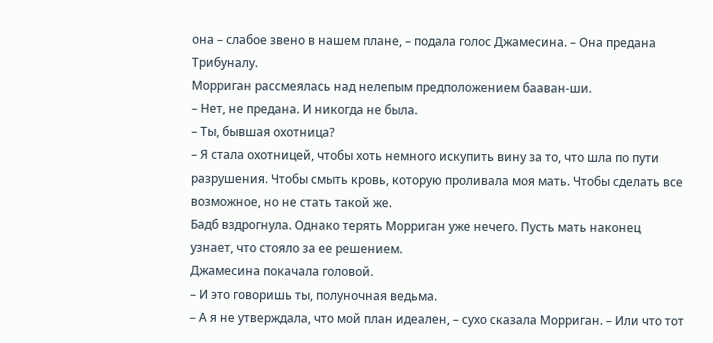она – слабое звено в нашем плане, – подала голос Джамесина. – Она предана Трибуналу.
Морриган рассмеялась над нелепым предположением бааван-ши.
– Нет, не предана. И никогда не была.
– Ты, бывшая охотница?
– Я стала охотницей, чтобы хоть немного искупить вину за то, что шла по пути разрушения. Чтобы смыть кровь, которую проливала моя мать. Чтобы сделать все возможное, но не стать такой же.
Бадб вздрогнула. Однако терять Морриган уже нечего. Пусть мать наконец узнает, что стояло за ее решением.
Джамесина покачала головой.
– И это говоришь ты, полуночная ведьма.
– А я не утверждала, что мой план идеален, – сухо сказала Морриган. – Или что тот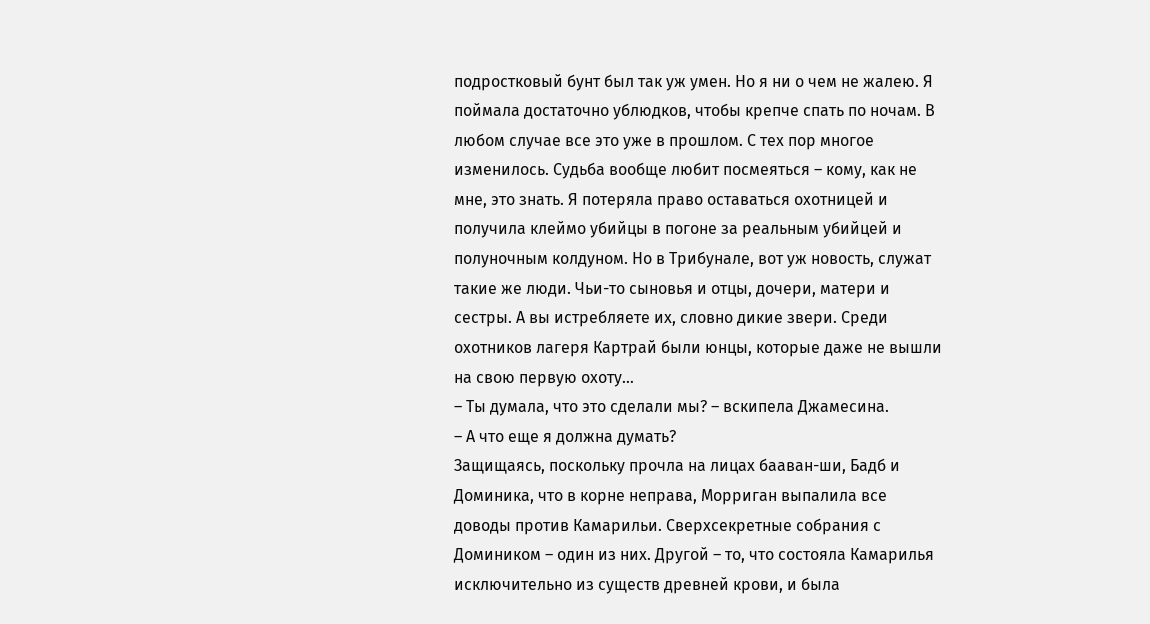подростковый бунт был так уж умен. Но я ни о чем не жалею. Я поймала достаточно ублюдков, чтобы крепче спать по ночам. В любом случае все это уже в прошлом. С тех пор многое изменилось. Судьба вообще любит посмеяться – кому, как не мне, это знать. Я потеряла право оставаться охотницей и получила клеймо убийцы в погоне за реальным убийцей и полуночным колдуном. Но в Трибунале, вот уж новость, служат такие же люди. Чьи-то сыновья и отцы, дочери, матери и сестры. А вы истребляете их, словно дикие звери. Среди охотников лагеря Картрай были юнцы, которые даже не вышли на свою первую охоту…
– Ты думала, что это сделали мы? – вскипела Джамесина.
– А что еще я должна думать?
Защищаясь, поскольку прочла на лицах бааван-ши, Бадб и Доминика, что в корне неправа, Морриган выпалила все доводы против Камарильи. Сверхсекретные собрания с Домиником – один из них. Другой – то, что состояла Камарилья исключительно из существ древней крови, и была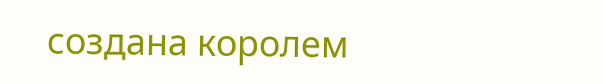создана королем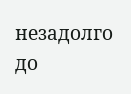незадолго до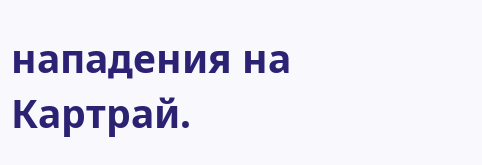нападения на Картрай.